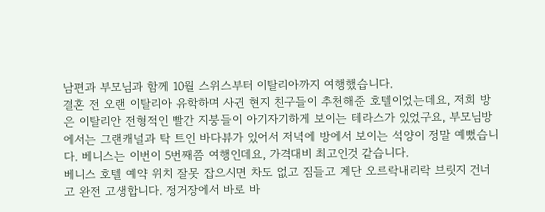남편과 부모님과 함께 10월 스위스부터 이탈리아까지 여행했습니다.
결혼 전 오랜 이탈리아 유학하며 사귄 현지 친구들이 추천해준 호텔이었는데요, 저희 방은 이탈리안 전형적인 빨간 지붕들이 아기자기하게 보이는 테라스가 있었구요, 부모님방에서는 그랜캐널과 탁 트인 바다뷰가 있어서 저녁에 방에서 보이는 석양이 정말 예뻤습니다. 베니스는 이번이 5번째쯤 여행인데요, 가격대비 최고인것 같습니다.
베니스 호텔 예약 위치 잘못 잡으시면 차도 없고 짐들고 계단 오르락내리락 브릿지 건너고 완전 고생합니다. 정거장에서 바로 바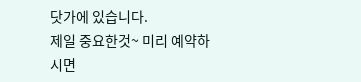닷가에 있습니다.
제일 중요한것~ 미리 예약하시면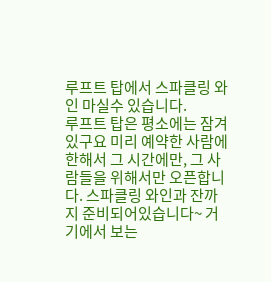루프트 탑에서 스파클링 와인 마실수 있습니다.
루프트 탑은 평소에는 잠겨있구요 미리 예약한 사람에 한해서 그 시간에만, 그 사람들을 위해서만 오픈합니다. 스파클링 와인과 잔까지 준비되어있습니다~ 거기에서 보는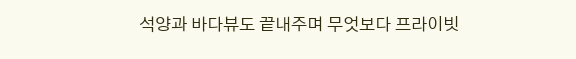석양과 바다뷰도 끝내주며 무엇보다 프라이빗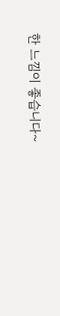한 느낌이 좋습니다~